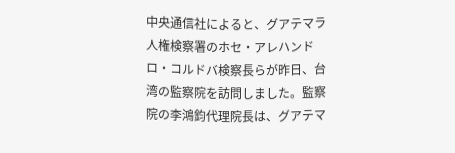中央通信社によると、グアテマラ人権検察署のホセ・アレハンドロ・コルドバ検察長らが昨日、台湾の監察院を訪問しました。監察院の李鴻鈞代理院長は、グアテマ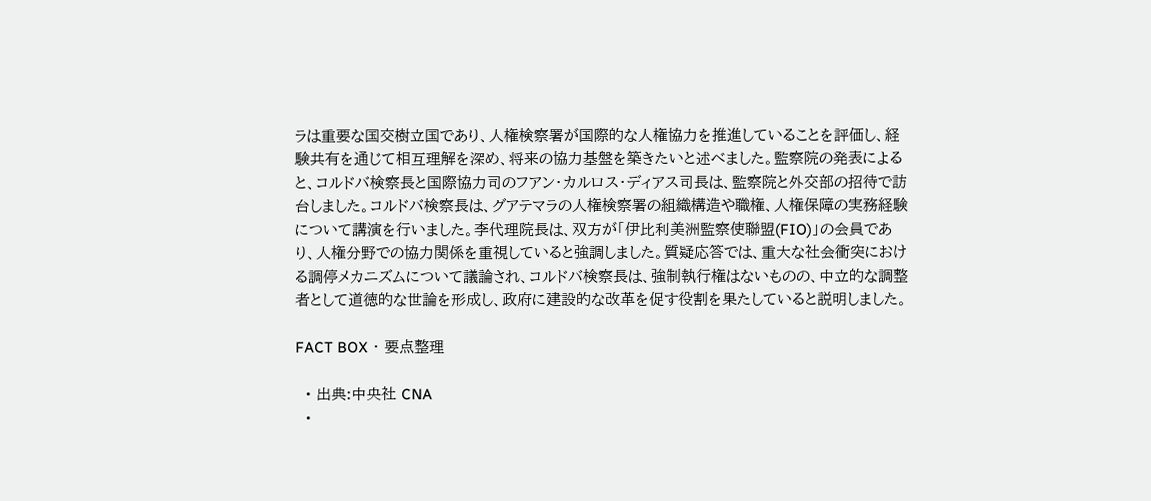ラは重要な国交樹立国であり、人権検察署が国際的な人権協力を推進していることを評価し、経験共有を通じて相互理解を深め、将来の協力基盤を築きたいと述べました。監察院の発表によると、コルドバ検察長と国際協力司のフアン・カルロス・ディアス司長は、監察院と外交部の招待で訪台しました。コルドバ検察長は、グアテマラの人権検察署の組織構造や職権、人権保障の実務経験について講演を行いました。李代理院長は、双方が「伊比利美洲監察使聯盟(FIO)」の会員であり、人権分野での協力関係を重視していると強調しました。質疑応答では、重大な社会衝突における調停メカニズムについて議論され、コルドバ検察長は、強制執行権はないものの、中立的な調整者として道徳的な世論を形成し、政府に建設的な改革を促す役割を果たしていると説明しました。

FACT BOX ・ 要点整理

  • 出典:中央社 CNA
  •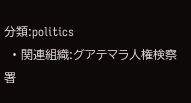分類:politics
  • 関連組織:グアテマラ人権検察署